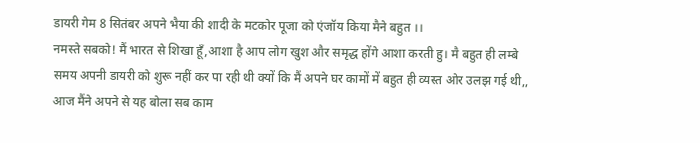डायरी गेम 8 सितंबर अपने भैया की शादी के मटकोर पूजा को एंजॉय किया मैने बहुत ।।
नमस्ते सबको! मैं भारत से शिखा हूँ,आशा है आप लोग खुश और समृद्ध होंगे आशा करती हु। मै बहुत ही लम्बे समय अपनी डायरी को शुरू नहीं कर पा रही थी क्यों कि मैं अपने घर कामों में बहुत ही व्यस्त ओर उलझ गई थी,, आज मैंने अपने से यह बोला सब काम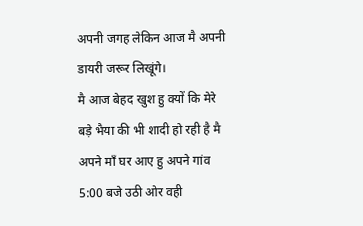अपनी जगह लेकिन आज मै अपनी डायरी जरूर लिखूंगे।
मै आज बेहद खुश हु क्यों कि मेरे बड़े भैया की भी शादी हो रही है मै अपने माँ घर आए हु अपने गांव 5:00 बजे उठी ओर वही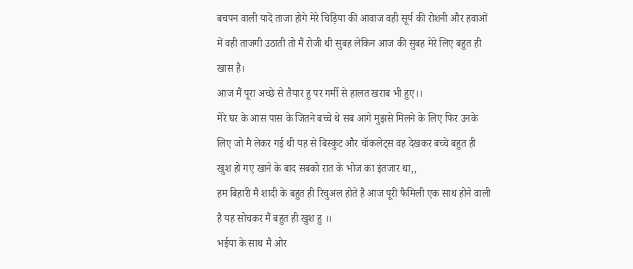बचपन वाली यादें ताजा होगे मेरे चिड़िया की आवाज वही सूर्य की रोशनी और हवाओं में वही ताजगी उठाती तो मैं रोजी थी सुबह लेकिन आज की सुबह मेरे लिए बहुत ही खास है।
आज मैं पूरा अच्छे से तैयार हु पर गर्मी से हालत खराब भी हुए।।
मेरे घर के आस पास के जितने बच्चे थे सब आगे मुझसे मिलने के लिए फिर उनके लिए जो मै लेकर गई थी यह से बिस्कुट और चॉकलेट्स वह देखकर बच्चे बहुत ही खुश हो गए खाने के बाद सबको रात के भोज का इंतजार था,,
हम बिहारी मै शादी के बहुत ही रिचुअल होते है आज पूरी फैमिली एक साथ होने वाली है यह सोचकर मैं बहुत ही खुश हु ।।
भईया के साथ मै ओर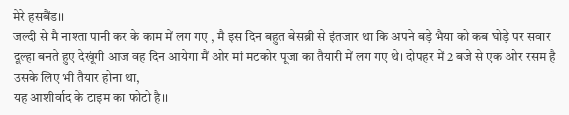मेरे हसबैंड।।
जल्दी से मै नाश्ता पानी कर के काम में लग गए , मै इस दिन बहुत बेसब्री से इंतजार था कि अपने बड़े भैया को कब घोड़े पर सवार दूल्हा बनते हुए देखूंगी आज वह दिन आयेगा मैं ओर मां मटकोर पूजा का तैयारी में लग गए थे। दोपहर में 2 बजे से एक ओर रसम है उसके लिए भी तैयार होना था,
यह आशीर्वाद के टाइम का फोटो है।।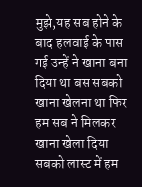मुझे,यह सब होने के बाद हलवाई के पास गई उन्हें ने खाना बना दिया था बस सबको खाना खेलना था फिर हम सब ने मिलकर खाना खेला दिया सबको लास्ट में हम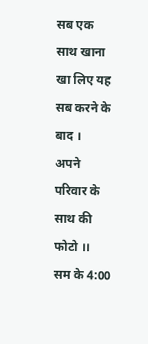सब एक साथ खाना खा लिए यह सब करने के बाद ।
अपने परिवार के साथ की फोटो ।।
सम के 4:00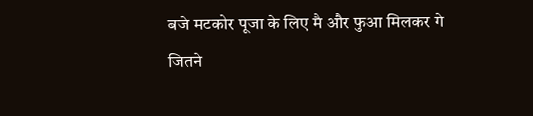बजे मटकोर पूजा के लिए मै और फुआ मिलकर गे जितने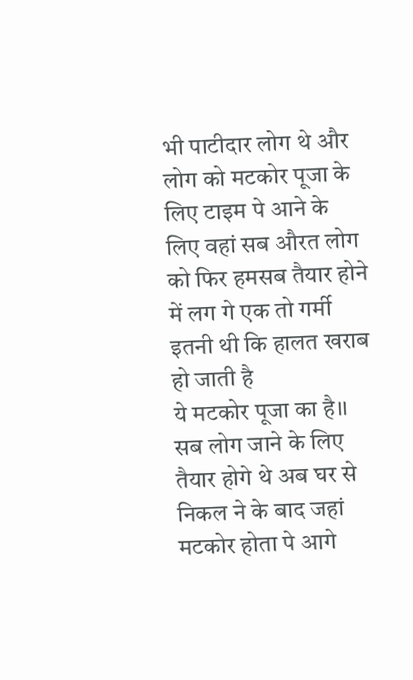भी पाटीदार लोग थे और लोग को मटकोर पूजा के लिए टाइम पे आने के लिए वहां सब औरत लोग को फिर हमसब तैयार होने में लग गे एक तो गर्मी इतनी थी कि हालत खराब हो जाती है
ये मटकोर पूजा का है।।
सब लोग जाने के लिए तैयार होगे थे अब घर से निकल ने के बाद जहां मटकोर होता पे आगे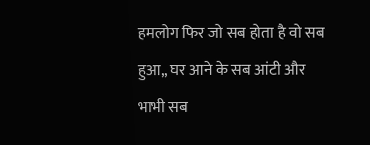हमलोग फिर जो सब होता है वो सब हुआ,, घर आने के सब आंटी और भाभी सब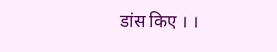डांस किए । ।